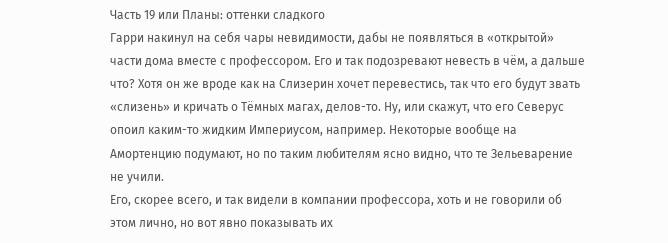Часть 19 или Планы: оттенки сладкого
Гарри накинул на себя чары невидимости, дабы не появляться в «открытой» части дома вместе с профессором. Его и так подозревают невесть в чём, а дальше что? Хотя он же вроде как на Слизерин хочет перевестись, так что его будут звать «слизень» и кричать о Тёмных магах, делов-то. Ну, или скажут, что его Северус опоил каким-то жидким Империусом, например. Некоторые вообще на Амортенцию подумают, но по таким любителям ясно видно, что те Зельеварение не учили.
Его, скорее всего, и так видели в компании профессора, хоть и не говорили об этом лично, но вот явно показывать их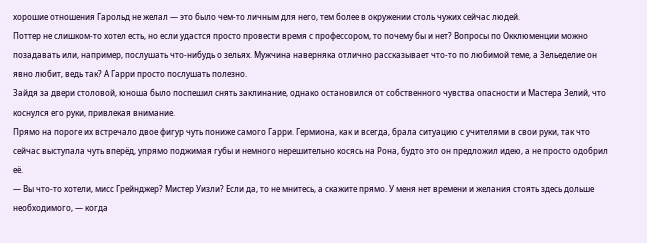хорошие отношения Гарольд не желал — это было чем-то личным для него, тем более в окружении столь чужих сейчас людей.
Поттер не слишком-то хотел есть, но если удастся просто провести время с профессором, то почему бы и нет? Вопросы по Окклюменции можно позадавать или, например, послушать что-нибудь о зельях. Мужчина наверняка отлично рассказывает что-то по любимой теме, а Зельеделие он явно любит, ведь так? А Гарри просто послушать полезно.
Зайдя за двери столовой, юноша было поспешил снять заклинание, однако остановился от собственного чувства опасности и Мастера Зелий, что коснулся его руки, привлекая внимание.
Прямо на пороге их встречало двое фигур чуть пониже самого Гарри. Гермиона, как и всегда, брала ситуацию с учителями в свои руки, так что сейчас выступала чуть вперёд, упрямо поджимая губы и немного нерешительно косясь на Рона, будто это он предложил идею, а не просто одобрил её.
— Вы что-то хотели, мисс Грейнджер? Мистер Уизли? Если да, то не мнитесь, а скажите прямо. У меня нет времени и желания стоять здесь дольше необходимого, — когда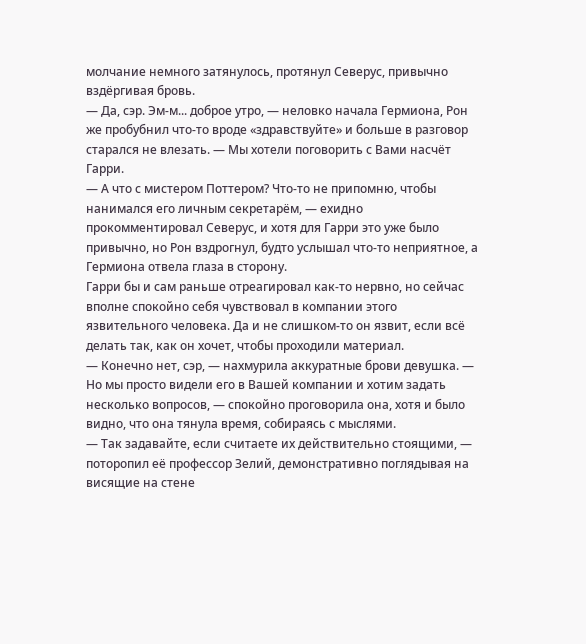молчание немного затянулось, протянул Северус, привычно вздёргивая бровь.
— Да, сэр. Эм-м... доброе утро, — неловко начала Гермиона, Рон же пробубнил что-то вроде «здравствуйте» и больше в разговор старался не влезать. — Мы хотели поговорить с Вами насчёт Гарри.
— А что с мистером Поттером? Что-то не припомню, чтобы нанимался его личным секретарём, — ехидно прокомментировал Северус, и хотя для Гарри это уже было привычно, но Рон вздрогнул, будто услышал что-то неприятное, а Гермиона отвела глаза в сторону.
Гарри бы и сам раньше отреагировал как-то нервно, но сейчас вполне спокойно себя чувствовал в компании этого язвительного человека. Да и не слишком-то он язвит, если всё делать так, как он хочет, чтобы проходили материал.
— Конечно нет, сэр, — нахмурила аккуратные брови девушка. — Но мы просто видели его в Вашей компании и хотим задать несколько вопросов, — спокойно проговорила она, хотя и было видно, что она тянула время, собираясь с мыслями.
— Так задавайте, если считаете их действительно стоящими, — поторопил её профессор Зелий, демонстративно поглядывая на висящие на стене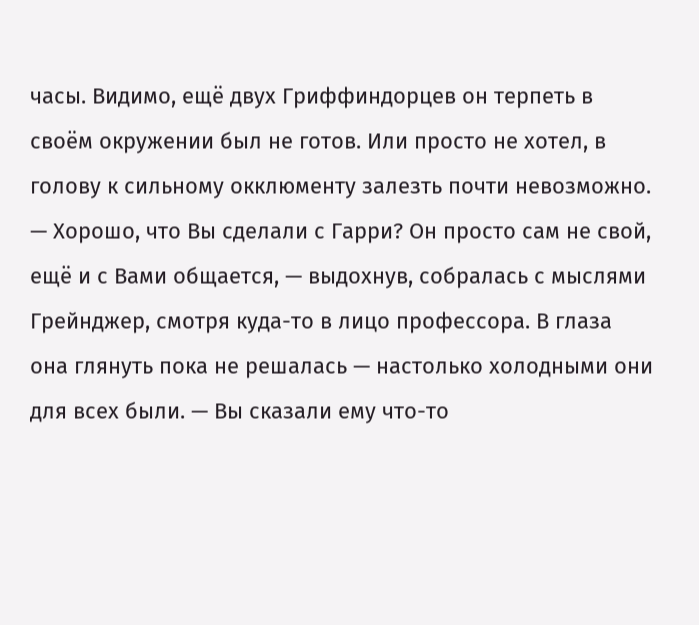часы. Видимо, ещё двух Гриффиндорцев он терпеть в своём окружении был не готов. Или просто не хотел, в голову к сильному окклюменту залезть почти невозможно.
— Хорошо, что Вы сделали с Гарри? Он просто сам не свой, ещё и с Вами общается, — выдохнув, собралась с мыслями Грейнджер, смотря куда-то в лицо профессора. В глаза она глянуть пока не решалась — настолько холодными они для всех были. — Вы сказали ему что-то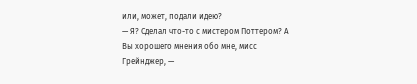или, может, подали идею?
— Я? Сделал что-то с мистером Поттером? А Вы хорошего мнения обо мне, мисс Грейнджер, —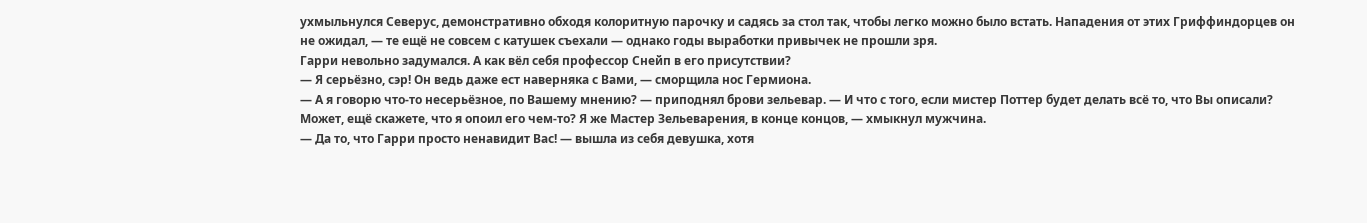ухмыльнулся Северус, демонстративно обходя колоритную парочку и садясь за стол так, чтобы легко можно было встать. Нападения от этих Гриффиндорцев он не ожидал, — те ещё не совсем с катушек съехали — однако годы выработки привычек не прошли зря.
Гарри невольно задумался. А как вёл себя профессор Снейп в его присутствии?
— Я серьёзно, сэр! Он ведь даже ест наверняка с Вами, — сморщила нос Гермиона.
— А я говорю что-то несерьёзное, по Вашему мнению? — приподнял брови зельевар. — И что с того, если мистер Поттер будет делать всё то, что Вы описали? Может, ещё скажете, что я опоил его чем-то? Я же Мастер Зельеварения, в конце концов, — хмыкнул мужчина.
— Да то, что Гарри просто ненавидит Вас! — вышла из себя девушка, хотя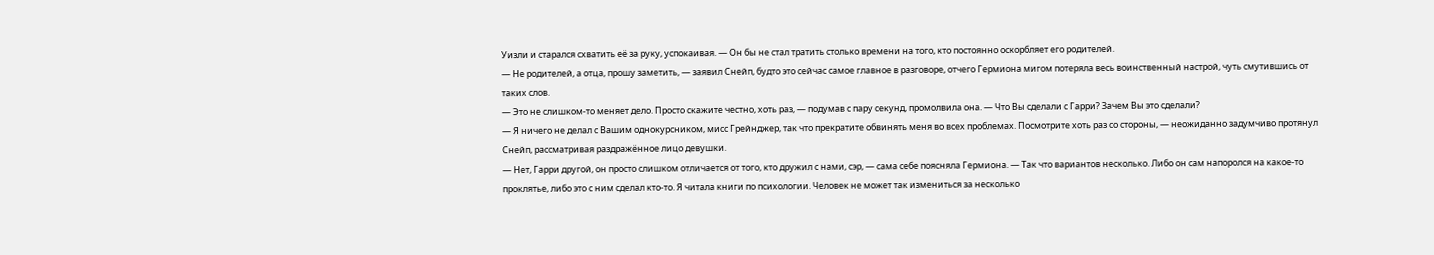Уизли и старался схватить её за руку, успокаивая. — Он бы не стал тратить столько времени на того, кто постоянно оскорбляет его родителей.
— Не родителей, а отца, прошу заметить, — заявил Снейп, будто это сейчас самое главное в разговоре, отчего Гермиона мигом потеряла весь воинственный настрой, чуть смутившись от таких слов.
— Это не слишком-то меняет дело. Просто скажите честно, хоть раз, — подумав с пару секунд, промолвила она. — Что Вы сделали с Гарри? Зачем Вы это сделали?
— Я ничего не делал с Вашим однокурсником, мисс Грейнджер, так что прекратите обвинять меня во всех проблемах. Посмотрите хоть раз со стороны, — неожиданно задумчиво протянул Снейп, рассматривая раздражённое лицо девушки.
— Нет, Гарри другой, он просто слишком отличается от того, кто дружил с нами, сэр, — сама себе поясняла Гермиона. — Так что вариантов несколько. Либо он сам напоролся на какое-то проклятье, либо это с ним сделал кто-то. Я читала книги по психологии. Человек не может так измениться за несколько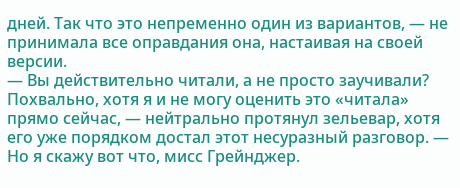дней. Так что это непременно один из вариантов, — не принимала все оправдания она, настаивая на своей версии.
— Вы действительно читали, а не просто заучивали? Похвально, хотя я и не могу оценить это «читала» прямо сейчас, — нейтрально протянул зельевар, хотя его уже порядком достал этот несуразный разговор. — Но я скажу вот что, мисс Грейнджер.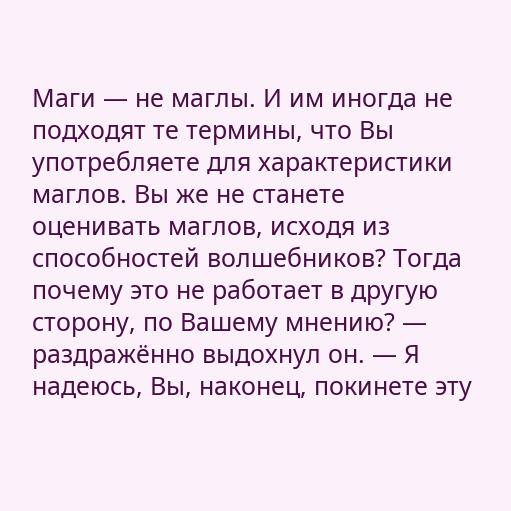Маги — не маглы. И им иногда не подходят те термины, что Вы употребляете для характеристики маглов. Вы же не станете оценивать маглов, исходя из способностей волшебников? Тогда почему это не работает в другую сторону, по Вашему мнению? — раздражённо выдохнул он. — Я надеюсь, Вы, наконец, покинете эту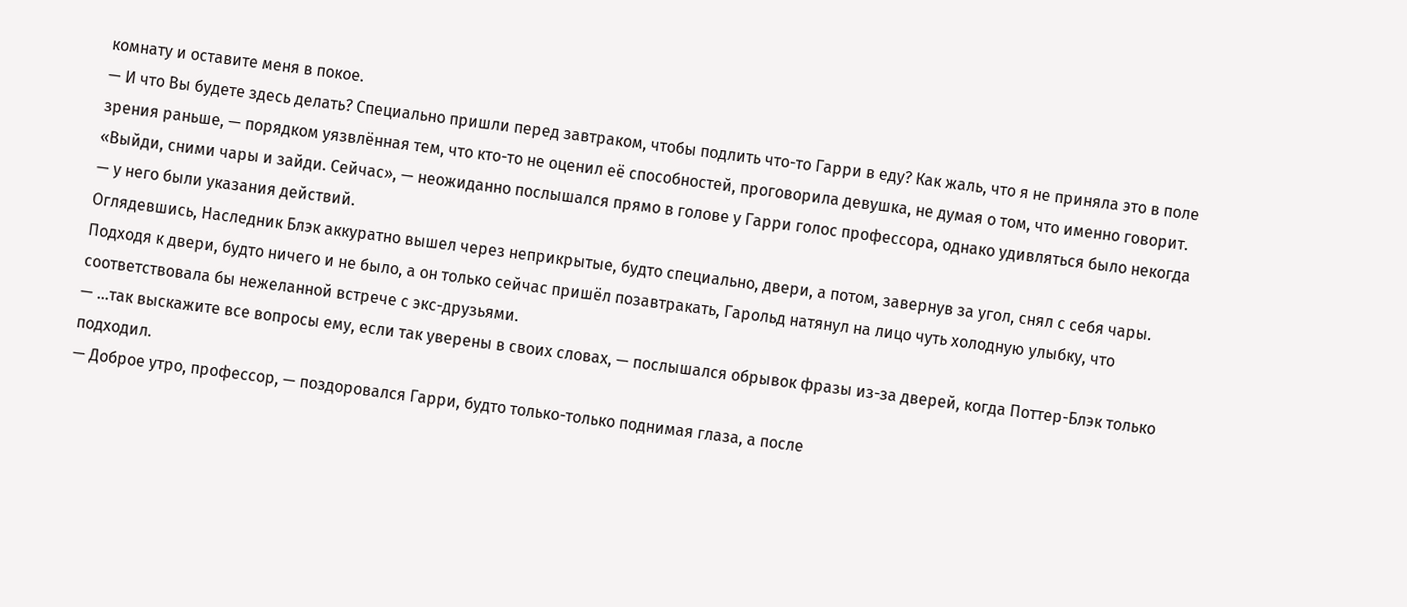комнату и оставите меня в покое.
— И что Вы будете здесь делать? Специально пришли перед завтраком, чтобы подлить что-то Гарри в еду? Как жаль, что я не приняла это в поле зрения раньше, — порядком уязвлённая тем, что кто-то не оценил её способностей, проговорила девушка, не думая о том, что именно говорит.
«Выйди, сними чары и зайди. Сейчас», — неожиданно послышался прямо в голове у Гарри голос профессора, однако удивляться было некогда — у него были указания действий.
Оглядевшись, Наследник Блэк аккуратно вышел через неприкрытые, будто специально, двери, а потом, завернув за угол, снял с себя чары. Подходя к двери, будто ничего и не было, а он только сейчас пришёл позавтракать, Гарольд натянул на лицо чуть холодную улыбку, что соответствовала бы нежеланной встрече с экс-друзьями.
— ...так выскажите все вопросы ему, если так уверены в своих словах, — послышался обрывок фразы из-за дверей, когда Поттер-Блэк только подходил.
— Доброе утро, профессор, — поздоровался Гарри, будто только-только поднимая глаза, а после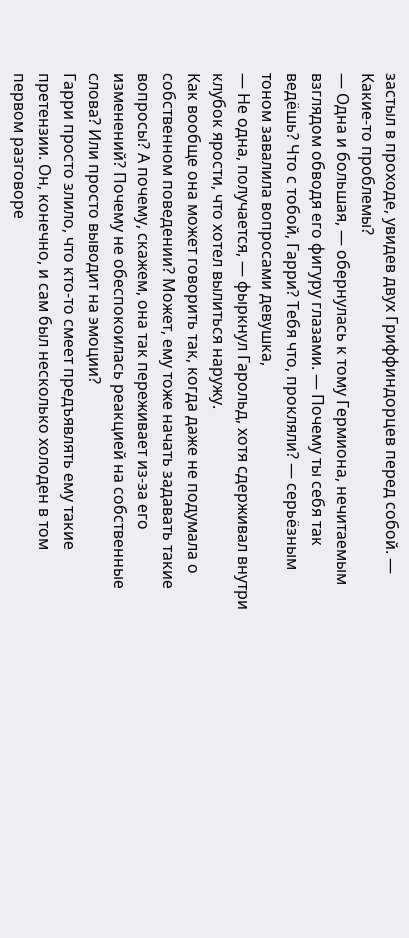застыл в проходе, увидев двух Гриффиндорцев перед собой. — Какие-то проблемы?
— Одна и большая, — обернулась к тому Гермиона, нечитаемым взглядом обводя его фигуру глазами. — Почему ты себя так ведёшь? Что с тобой, Гарри? Тебя что, прокляли? — серьёзным тоном завалила вопросами девушка,
— Не одна, получается, — фыркнул Гарольд, хотя сдерживал внутри клубок ярости, что хотел вылиться наружу.
Как вообще она может говорить так, когда даже не подумала о собственном поведении? Может, ему тоже начать задавать такие вопросы? А почему, скажем, она так переживает из-за его изменений? Почему не обеспокоилась реакцией на собственные слова? Или просто выводит на эмоции?
Гарри просто злило, что кто-то смеет предъявлять ему такие претензии. Он, конечно, и сам был несколько холоден в том первом разговоре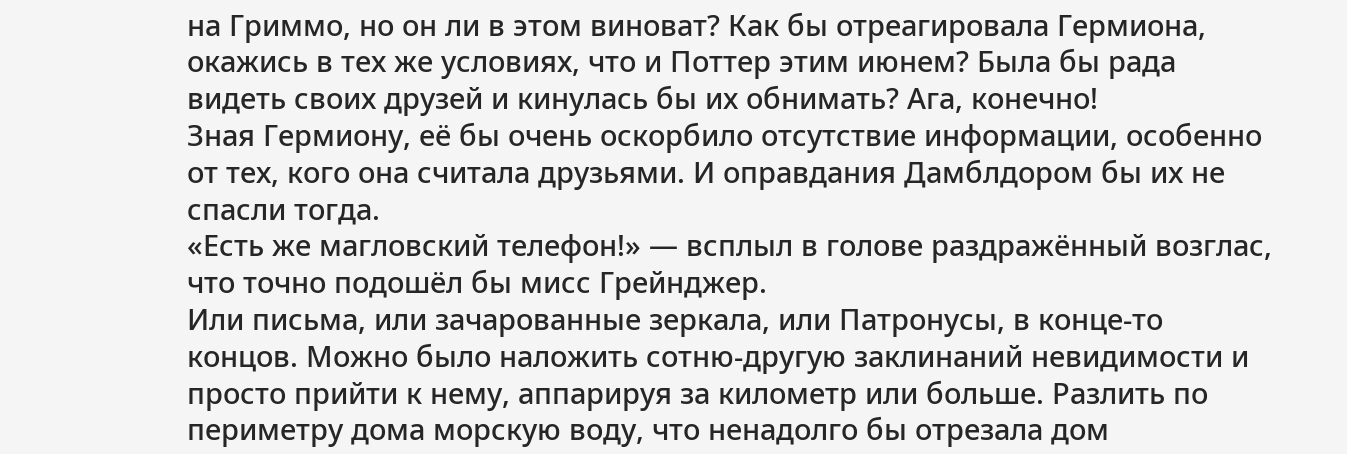на Гриммо, но он ли в этом виноват? Как бы отреагировала Гермиона, окажись в тех же условиях, что и Поттер этим июнем? Была бы рада видеть своих друзей и кинулась бы их обнимать? Ага, конечно!
Зная Гермиону, её бы очень оскорбило отсутствие информации, особенно от тех, кого она считала друзьями. И оправдания Дамблдором бы их не спасли тогда.
«Есть же магловский телефон!» — всплыл в голове раздражённый возглас, что точно подошёл бы мисс Грейнджер.
Или письма, или зачарованные зеркала, или Патронусы, в конце-то концов. Можно было наложить сотню-другую заклинаний невидимости и просто прийти к нему, аппарируя за километр или больше. Разлить по периметру дома морскую воду, что ненадолго бы отрезала дом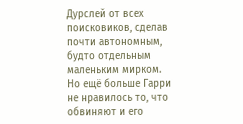Дурслей от всех поисковиков, сделав почти автономным, будто отдельным маленьким мирком.
Но ещё больше Гарри не нравилось то, что обвиняют и его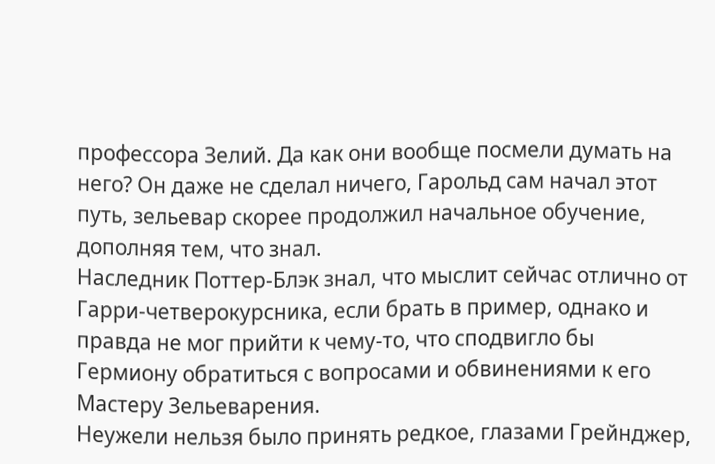профессора Зелий. Да как они вообще посмели думать на него? Он даже не сделал ничего, Гарольд сам начал этот путь, зельевар скорее продолжил начальное обучение, дополняя тем, что знал.
Наследник Поттер-Блэк знал, что мыслит сейчас отлично от Гарри-четверокурсника, если брать в пример, однако и правда не мог прийти к чему-то, что сподвигло бы Гермиону обратиться с вопросами и обвинениями к его Мастеру Зельеварения.
Неужели нельзя было принять редкое, глазами Грейнджер,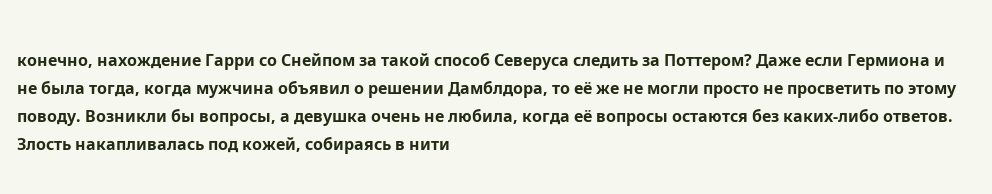конечно, нахождение Гарри со Снейпом за такой способ Северуса следить за Поттером? Даже если Гермиона и не была тогда, когда мужчина объявил о решении Дамблдора, то её же не могли просто не просветить по этому поводу. Возникли бы вопросы, а девушка очень не любила, когда её вопросы остаются без каких-либо ответов.
Злость накапливалась под кожей, собираясь в нити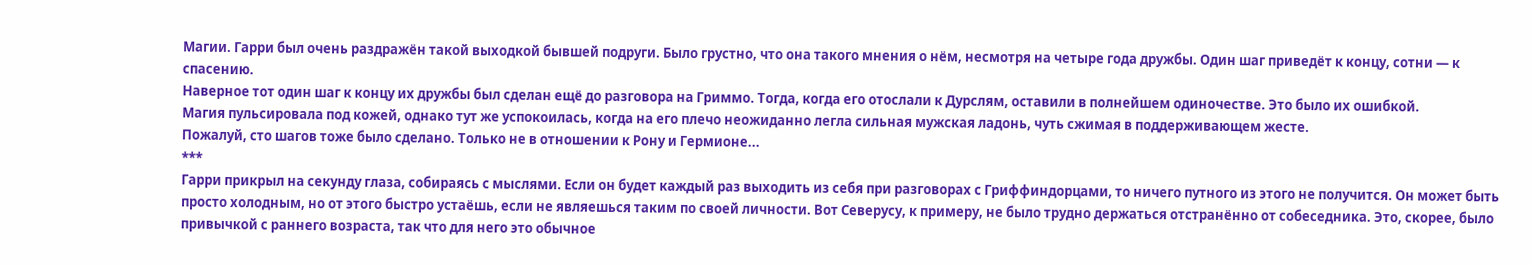Магии. Гарри был очень раздражён такой выходкой бывшей подруги. Было грустно, что она такого мнения о нём, несмотря на четыре года дружбы. Один шаг приведёт к концу, сотни — к спасению.
Наверное тот один шаг к концу их дружбы был сделан ещё до разговора на Гриммо. Тогда, когда его отослали к Дурслям, оставили в полнейшем одиночестве. Это было их ошибкой.
Магия пульсировала под кожей, однако тут же успокоилась, когда на его плечо неожиданно легла сильная мужская ладонь, чуть сжимая в поддерживающем жесте.
Пожалуй, сто шагов тоже было сделано. Только не в отношении к Рону и Гермионе...
***
Гарри прикрыл на секунду глаза, собираясь с мыслями. Если он будет каждый раз выходить из себя при разговорах с Гриффиндорцами, то ничего путного из этого не получится. Он может быть просто холодным, но от этого быстро устаёшь, если не являешься таким по своей личности. Вот Северусу, к примеру, не было трудно держаться отстранённо от собеседника. Это, скорее, было привычкой с раннего возраста, так что для него это обычное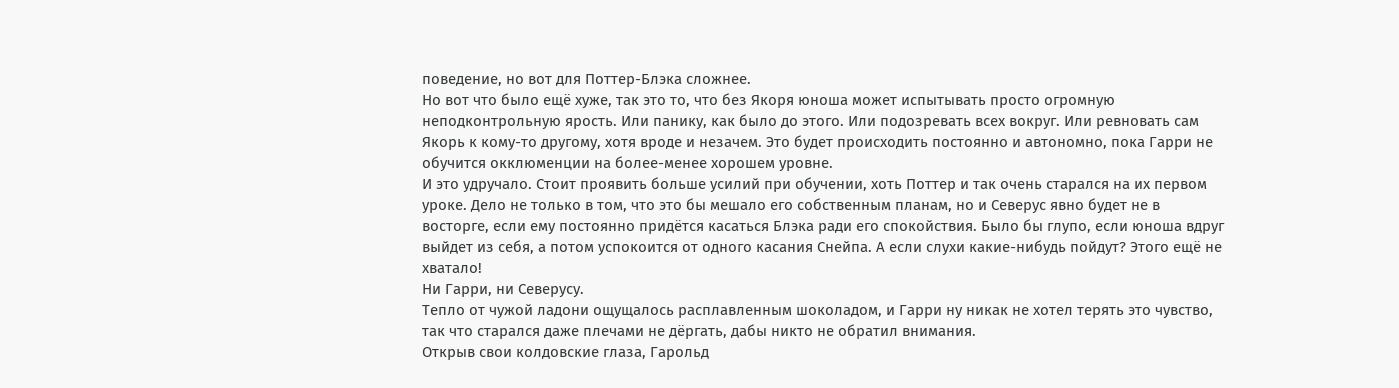поведение, но вот для Поттер-Блэка сложнее.
Но вот что было ещё хуже, так это то, что без Якоря юноша может испытывать просто огромную неподконтрольную ярость. Или панику, как было до этого. Или подозревать всех вокруг. Или ревновать сам Якорь к кому-то другому, хотя вроде и незачем. Это будет происходить постоянно и автономно, пока Гарри не обучится окклюменции на более-менее хорошем уровне.
И это удручало. Стоит проявить больше усилий при обучении, хоть Поттер и так очень старался на их первом уроке. Дело не только в том, что это бы мешало его собственным планам, но и Северус явно будет не в восторге, если ему постоянно придётся касаться Блэка ради его спокойствия. Было бы глупо, если юноша вдруг выйдет из себя, а потом успокоится от одного касания Снейпа. А если слухи какие-нибудь пойдут? Этого ещё не хватало!
Ни Гарри, ни Северусу.
Тепло от чужой ладони ощущалось расплавленным шоколадом, и Гарри ну никак не хотел терять это чувство, так что старался даже плечами не дёргать, дабы никто не обратил внимания.
Открыв свои колдовские глаза, Гарольд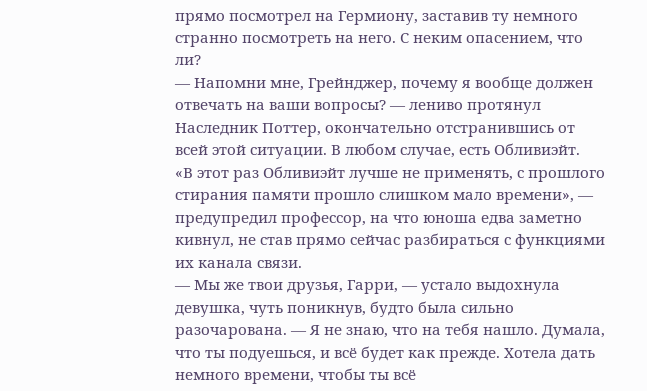прямо посмотрел на Гермиону, заставив ту немного странно посмотреть на него. С неким опасением, что ли?
— Напомни мне, Грейнджер, почему я вообще должен отвечать на ваши вопросы? — лениво протянул Наследник Поттер, окончательно отстранившись от всей этой ситуации. В любом случае, есть Обливиэйт.
«В этот раз Обливиэйт лучше не применять, с прошлого стирания памяти прошло слишком мало времени», — предупредил профессор, на что юноша едва заметно кивнул, не став прямо сейчас разбираться с функциями их канала связи.
— Мы же твои друзья, Гарри, — устало выдохнула девушка, чуть поникнув, будто была сильно разочарована. — Я не знаю, что на тебя нашло. Думала, что ты подуешься, и всё будет как прежде. Хотела дать немного времени, чтобы ты всё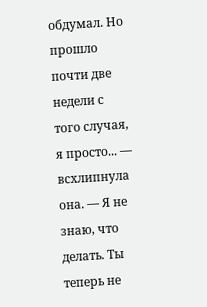обдумал. Но прошло почти две недели с того случая, я просто... — всхлипнула она. — Я не знаю, что делать. Ты теперь не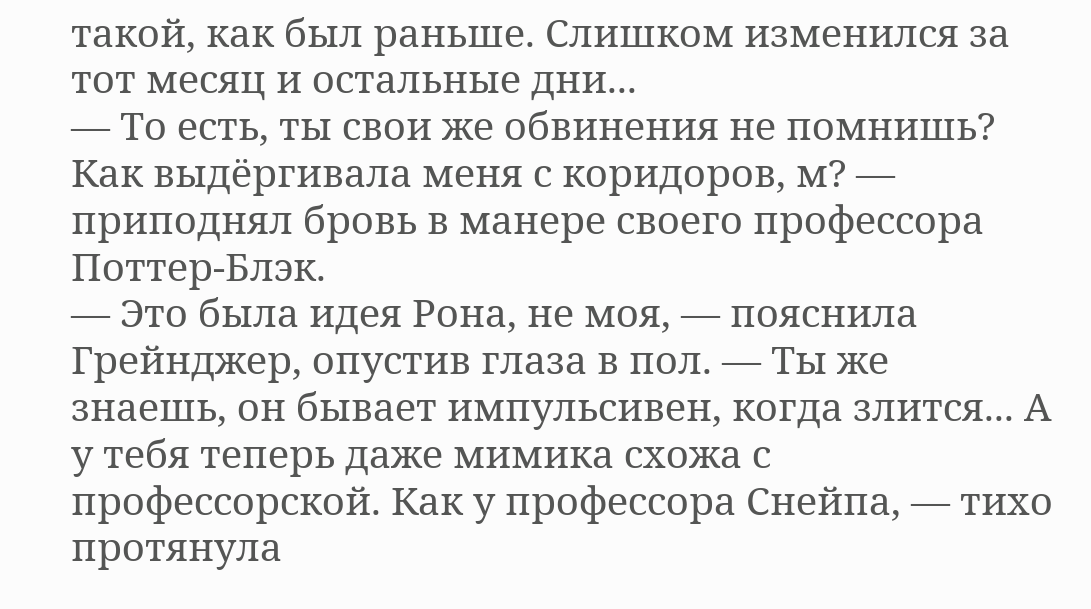такой, как был раньше. Слишком изменился за тот месяц и остальные дни...
— То есть, ты свои же обвинения не помнишь? Как выдёргивала меня с коридоров, м? — приподнял бровь в манере своего профессора Поттер-Блэк.
— Это была идея Рона, не моя, — пояснила Грейнджер, опустив глаза в пол. — Ты же знаешь, он бывает импульсивен, когда злится... А у тебя теперь даже мимика схожа с профессорской. Как у профессора Снейпа, — тихо протянула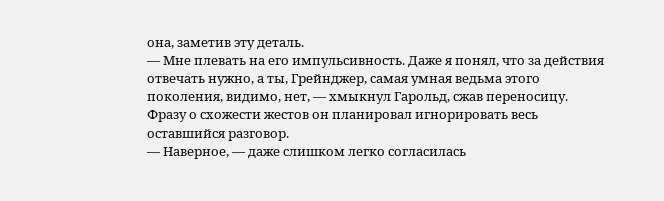она, заметив эту деталь.
— Мне плевать на его импульсивность. Даже я понял, что за действия отвечать нужно, а ты, Грейнджер, самая умная ведьма этого поколения, видимо, нет, — хмыкнул Гарольд, сжав переносицу. Фразу о схожести жестов он планировал игнорировать весь оставшийся разговор.
— Наверное, — даже слишком легко согласилась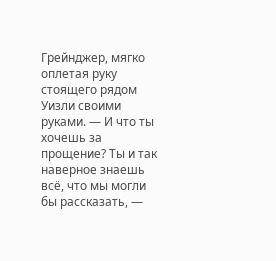Грейнджер, мягко оплетая руку стоящего рядом Уизли своими руками. — И что ты хочешь за прощение? Ты и так наверное знаешь всё, что мы могли бы рассказать, —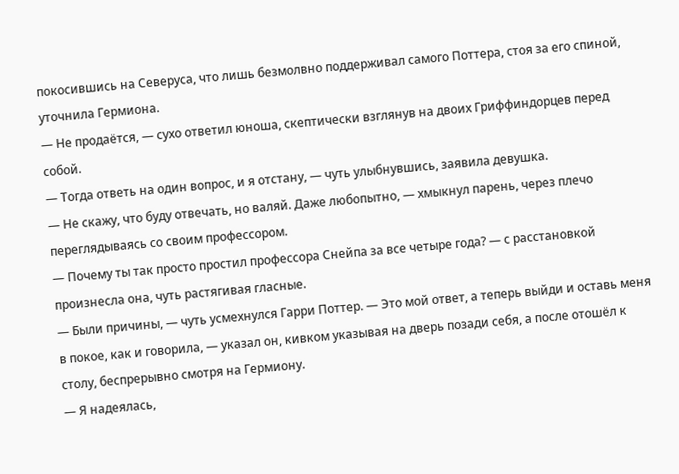покосившись на Северуса, что лишь безмолвно поддерживал самого Поттера, стоя за его спиной, уточнила Гермиона.
— Не продаётся, — сухо ответил юноша, скептически взглянув на двоих Гриффиндорцев перед собой.
— Тогда ответь на один вопрос, и я отстану, — чуть улыбнувшись, заявила девушка.
— Не скажу, что буду отвечать, но валяй. Даже любопытно, — хмыкнул парень, через плечо переглядываясь со своим профессором.
— Почему ты так просто простил профессора Снейпа за все четыре года? — с расстановкой произнесла она, чуть растягивая гласные.
— Были причины, — чуть усмехнулся Гарри Поттер. — Это мой ответ, а теперь выйди и оставь меня в покое, как и говорила, — указал он, кивком указывая на дверь позади себя, а после отошёл к столу, беспрерывно смотря на Гермиону.
— Я надеялась,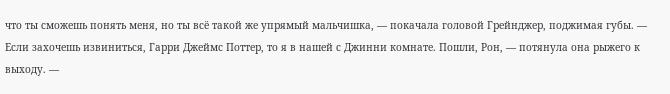что ты сможешь понять меня, но ты всё такой же упрямый мальчишка, — покачала головой Грейнджер, поджимая губы. — Если захочешь извиниться, Гарри Джеймс Поттер, то я в нашей с Джинни комнате. Пошли, Рон, — потянула она рыжего к выходу. —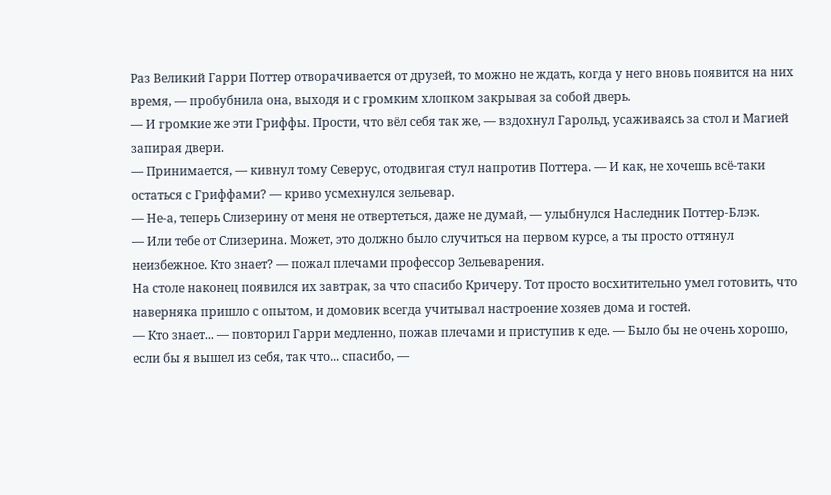Раз Великий Гарри Поттер отворачивается от друзей, то можно не ждать, когда у него вновь появится на них время, — пробубнила она, выходя и с громким хлопком закрывая за собой дверь.
— И громкие же эти Гриффы. Прости, что вёл себя так же, — вздохнул Гарольд, усаживаясь за стол и Магией запирая двери.
— Принимается, — кивнул тому Северус, отодвигая стул напротив Поттера. — И как, не хочешь всё-таки остаться с Гриффами? — криво усмехнулся зельевар.
— Не-а, теперь Слизерину от меня не отвертеться, даже не думай, — улыбнулся Наследник Поттер-Блэк.
— Или тебе от Слизерина. Может, это должно было случиться на первом курсе, а ты просто оттянул неизбежное. Кто знает? — пожал плечами профессор Зельеварения.
На столе наконец появился их завтрак, за что спасибо Кричеру. Тот просто восхитительно умел готовить, что наверняка пришло с опытом, и домовик всегда учитывал настроение хозяев дома и гостей.
— Кто знает... — повторил Гарри медленно, пожав плечами и приступив к еде. — Было бы не очень хорошо, если бы я вышел из себя, так что... спасибо, —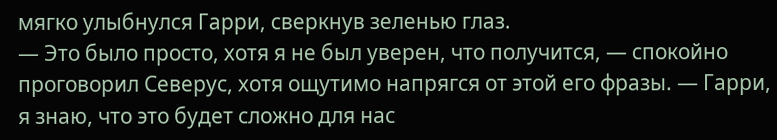мягко улыбнулся Гарри, сверкнув зеленью глаз.
— Это было просто, хотя я не был уверен, что получится, — спокойно проговорил Северус, хотя ощутимо напрягся от этой его фразы. — Гарри, я знаю, что это будет сложно для нас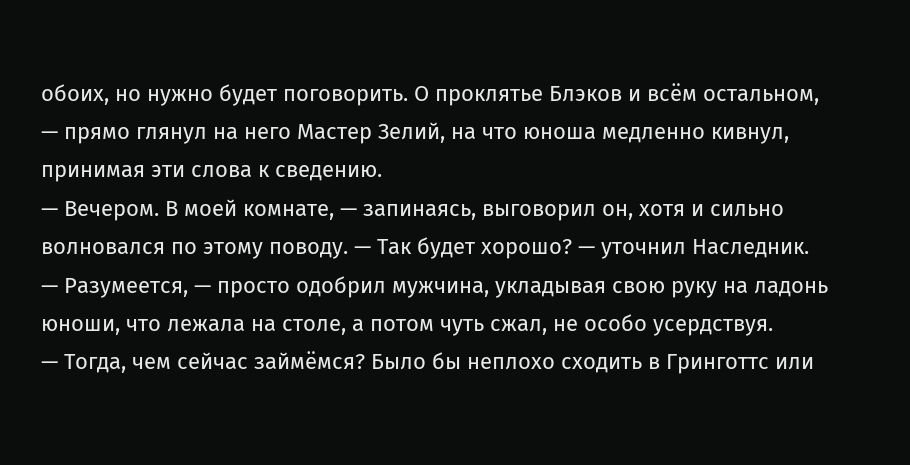обоих, но нужно будет поговорить. О проклятье Блэков и всём остальном, — прямо глянул на него Мастер Зелий, на что юноша медленно кивнул, принимая эти слова к сведению.
— Вечером. В моей комнате, — запинаясь, выговорил он, хотя и сильно волновался по этому поводу. — Так будет хорошо? — уточнил Наследник.
— Разумеется, — просто одобрил мужчина, укладывая свою руку на ладонь юноши, что лежала на столе, а потом чуть сжал, не особо усердствуя.
— Тогда, чем сейчас займёмся? Было бы неплохо сходить в Гринготтс или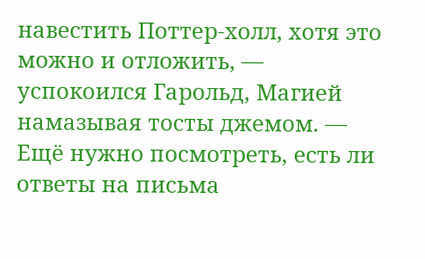навестить Поттер-холл, хотя это можно и отложить, — успокоился Гарольд, Магией намазывая тосты джемом. — Ещё нужно посмотреть, есть ли ответы на письма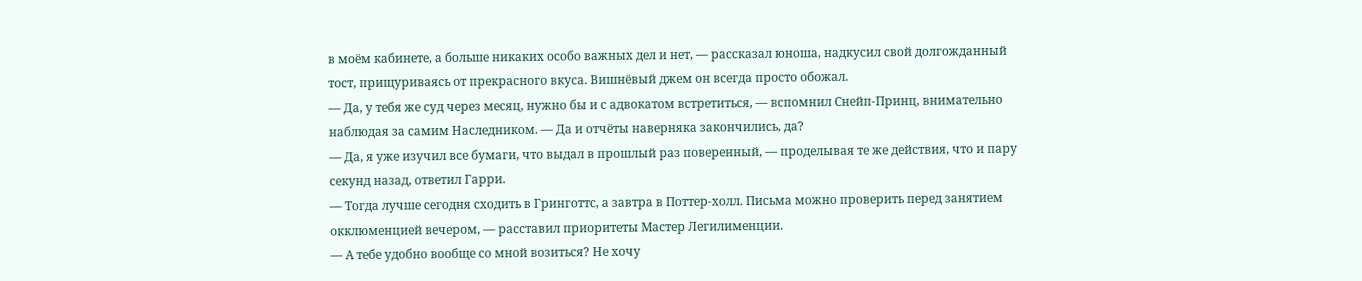в моём кабинете, а больше никаких особо важных дел и нет, — рассказал юноша, надкусил свой долгожданный тост, прищуриваясь от прекрасного вкуса. Вишнёвый джем он всегда просто обожал.
— Да, у тебя же суд через месяц, нужно бы и с адвокатом встретиться, — вспомнил Снейп-Принц, внимательно наблюдая за самим Наследником. — Да и отчёты наверняка закончились, да?
— Да, я уже изучил все бумаги, что выдал в прошлый раз поверенный, — проделывая те же действия, что и пару секунд назад, ответил Гарри.
— Тогда лучше сегодня сходить в Гринготтс, а завтра в Поттер-холл. Письма можно проверить перед занятием окклюменцией вечером, — расставил приоритеты Мастер Легилименции.
— А тебе удобно вообще со мной возиться? Не хочу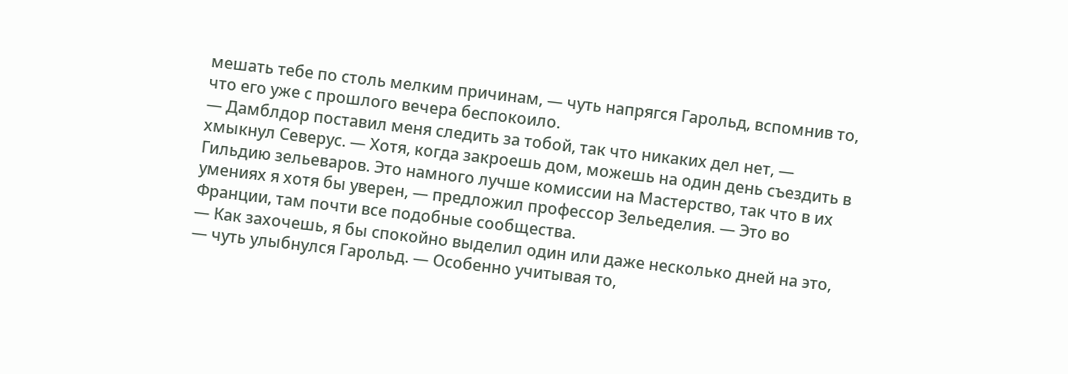мешать тебе по столь мелким причинам, — чуть напрягся Гарольд, вспомнив то, что его уже с прошлого вечера беспокоило.
— Дамблдор поставил меня следить за тобой, так что никаких дел нет, — хмыкнул Северус. — Хотя, когда закроешь дом, можешь на один день съездить в Гильдию зельеваров. Это намного лучше комиссии на Мастерство, так что в их умениях я хотя бы уверен, — предложил профессор Зельеделия. — Это во Франции, там почти все подобные сообщества.
— Как захочешь, я бы спокойно выделил один или даже несколько дней на это, — чуть улыбнулся Гарольд. — Особенно учитывая то,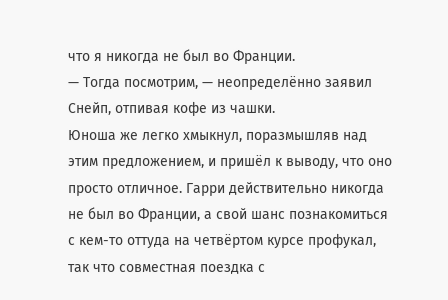что я никогда не был во Франции.
— Тогда посмотрим, — неопределённо заявил Снейп, отпивая кофе из чашки.
Юноша же легко хмыкнул, поразмышляв над этим предложением, и пришёл к выводу, что оно просто отличное. Гарри действительно никогда не был во Франции, а свой шанс познакомиться с кем-то оттуда на четвёртом курсе профукал, так что совместная поездка с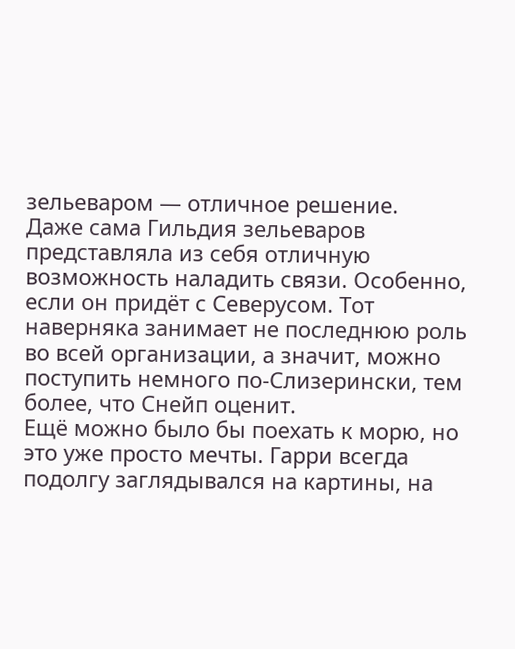зельеваром — отличное решение.
Даже сама Гильдия зельеваров представляла из себя отличную возможность наладить связи. Особенно, если он придёт с Северусом. Тот наверняка занимает не последнюю роль во всей организации, а значит, можно поступить немного по-Слизерински, тем более, что Снейп оценит.
Ещё можно было бы поехать к морю, но это уже просто мечты. Гарри всегда подолгу заглядывался на картины, на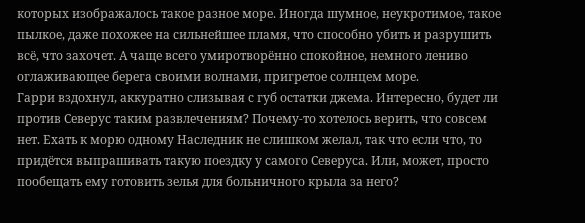которых изображалось такое разное море. Иногда шумное, неукротимое, такое пылкое, даже похожее на сильнейшее пламя, что способно убить и разрушить всё, что захочет. А чаще всего умиротворённо спокойное, немного лениво оглаживающее берега своими волнами, пригретое солнцем море.
Гарри вздохнул, аккуратно слизывая с губ остатки джема. Интересно, будет ли против Северус таким развлечениям? Почему-то хотелось верить, что совсем нет. Ехать к морю одному Наследник не слишком желал, так что если что, то придётся выпрашивать такую поездку у самого Северуса. Или, может, просто пообещать ему готовить зелья для больничного крыла за него?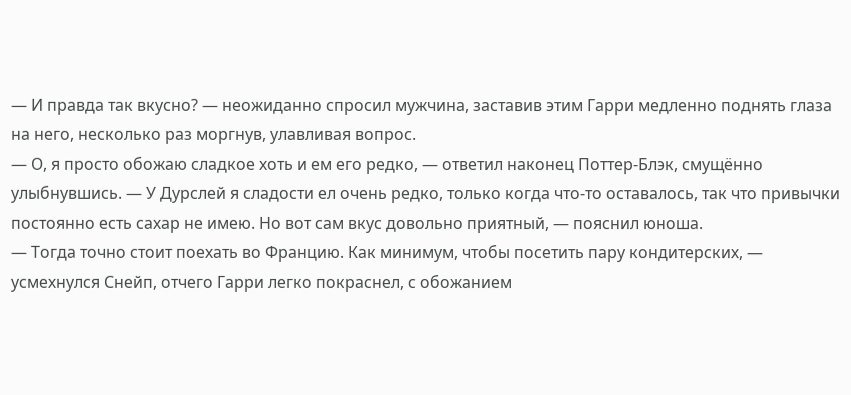— И правда так вкусно? — неожиданно спросил мужчина, заставив этим Гарри медленно поднять глаза на него, несколько раз моргнув, улавливая вопрос.
— О, я просто обожаю сладкое хоть и ем его редко, — ответил наконец Поттер-Блэк, смущённо улыбнувшись. — У Дурслей я сладости ел очень редко, только когда что-то оставалось, так что привычки постоянно есть сахар не имею. Но вот сам вкус довольно приятный, — пояснил юноша.
— Тогда точно стоит поехать во Францию. Как минимум, чтобы посетить пару кондитерских, — усмехнулся Снейп, отчего Гарри легко покраснел, с обожанием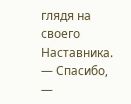глядя на своего Наставника.
— Спасибо, —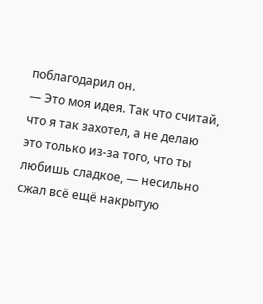поблагодарил он.
— Это моя идея. Так что считай, что я так захотел, а не делаю это только из-за того, что ты любишь сладкое, — несильно сжал всё ещё накрытую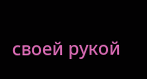своей рукой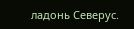ладонь Северус.